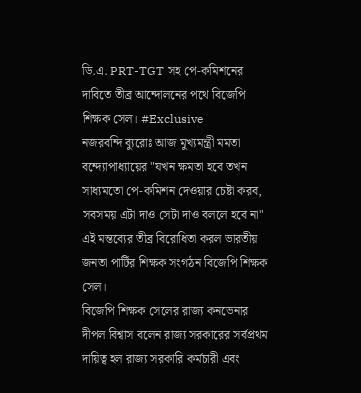ডি.এ. PRT-TGT সহ পে-কমিশনের দাবিতে তীব্র আন্দোলনের পথে বিজেপি শিক্ষক সেল। #Exclusive
নজরবন্দি ব্যুরোঃ আজ মুখ্যমন্ত্রী মমতা বন্দ্যোপাধ্যায়ের "যখন ক্ষমতা হবে তখন সাধ্যমতো পে-কমিশন দেওয়ার চেষ্টা করব, সবসময় এটা দাও সেটা দাও বললে হবে না" এই মন্তব্যের তীব্র বিরোধিতা করল ভারতীয় জনতা পার্টির শিক্ষক সংগঠন বিজেপি শিক্ষক সেল।
বিজেপি শিক্ষক সেলের রাজ্য কনভেনার দীপল বিশ্বাস বলেন রাজ্য সরকারের সর্বপ্রথম দায়িত্ব হল রাজ্য সরকারি কর্মচারী এবং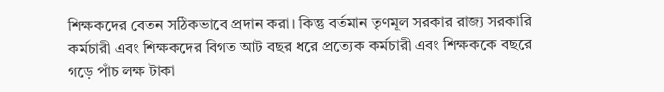শিক্ষকদের বেতন সঠিকভাবে প্রদান করা। কিন্তু বর্তমান তৃণমূল সরকার রাজ্য সরকারি কর্মচারী এবং শিক্ষকদের বিগত আট বছর ধরে প্রত্যেক কর্মচারী এবং শিক্ষককে বছরে গড়ে পাঁচ লক্ষ টাকা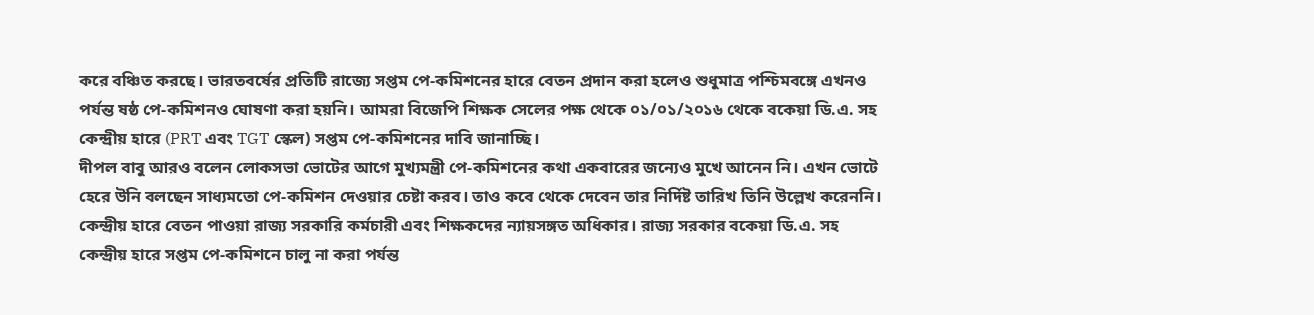করে বঞ্চিত করছে। ভারতবর্ষের প্রতিটি রাজ্যে সপ্তম পে-কমিশনের হারে বেতন প্রদান করা হলেও শুধুমাত্র পশ্চিমবঙ্গে এখনও পর্যন্ত ষষ্ঠ পে-কমিশনও ঘোষণা করা হয়নি। আমরা বিজেপি শিক্ষক সেলের পক্ষ থেকে ০১/০১/২০১৬ থেকে বকেয়া ডি.এ. সহ কেন্দ্রীয় হারে (PRT এবং TGT স্কেল) সপ্তম পে-কমিশনের দাবি জানাচ্ছি।
দীপল বাবু আরও বলেন লোকসভা ভোটের আগে মুখ্যমন্ত্রী পে-কমিশনের কথা একবারের জন্যেও মুখে আনেন নি। এখন ভোটে হেরে উনি বলছেন সাধ্যমতো পে-কমিশন দেওয়ার চেষ্টা করব। তাও কবে থেকে দেবেন তার নির্দিষ্ট তারিখ তিনি উল্লেখ করেননি। কেন্দ্রীয় হারে বেতন পাওয়া রাজ্য সরকারি কর্মচারী এবং শিক্ষকদের ন্যায়সঙ্গত অধিকার। রাজ্য সরকার বকেয়া ডি.এ. সহ কেন্দ্রীয় হারে সপ্তম পে-কমিশনে চালু না করা পর্যন্ত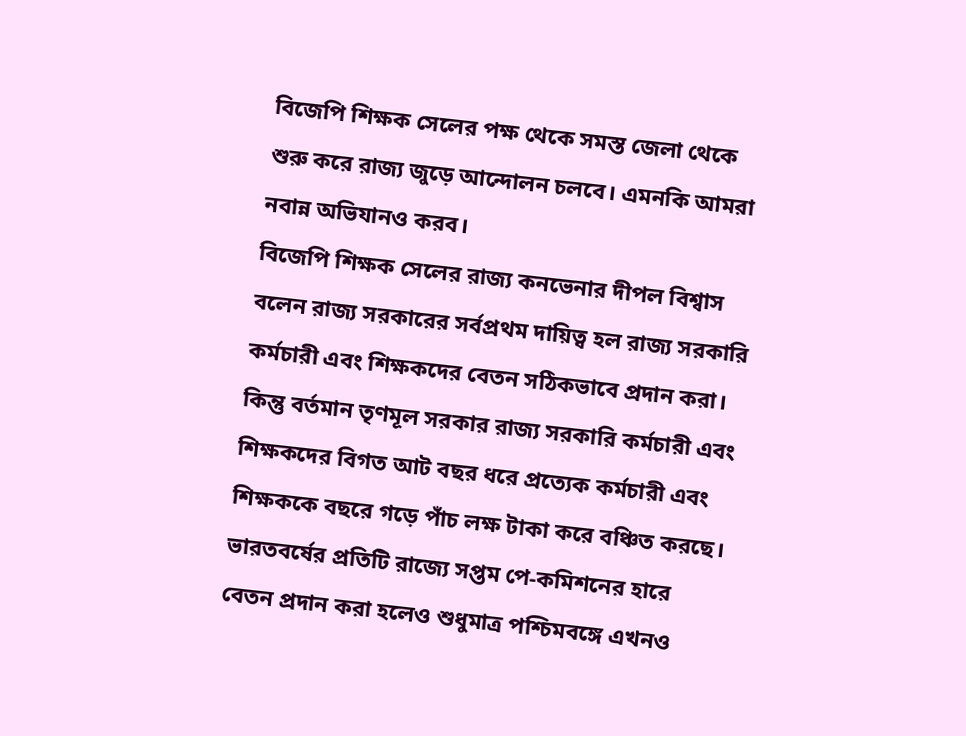বিজেপি শিক্ষক সেলের পক্ষ থেকে সমস্ত জেলা থেকে শুরু করে রাজ্য জুড়ে আন্দোলন চলবে। এমনকি আমরা নবান্ন অভিযানও করব।
বিজেপি শিক্ষক সেলের রাজ্য কনভেনার দীপল বিশ্বাস বলেন রাজ্য সরকারের সর্বপ্রথম দায়িত্ব হল রাজ্য সরকারি কর্মচারী এবং শিক্ষকদের বেতন সঠিকভাবে প্রদান করা। কিন্তু বর্তমান তৃণমূল সরকার রাজ্য সরকারি কর্মচারী এবং শিক্ষকদের বিগত আট বছর ধরে প্রত্যেক কর্মচারী এবং শিক্ষককে বছরে গড়ে পাঁচ লক্ষ টাকা করে বঞ্চিত করছে। ভারতবর্ষের প্রতিটি রাজ্যে সপ্তম পে-কমিশনের হারে বেতন প্রদান করা হলেও শুধুমাত্র পশ্চিমবঙ্গে এখনও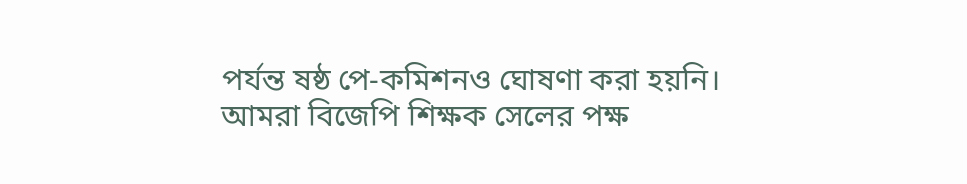পর্যন্ত ষষ্ঠ পে-কমিশনও ঘোষণা করা হয়নি। আমরা বিজেপি শিক্ষক সেলের পক্ষ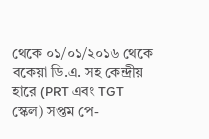থেকে ০১/০১/২০১৬ থেকে বকেয়া ডি.এ. সহ কেন্দ্রীয় হারে (PRT এবং TGT স্কেল) সপ্তম পে-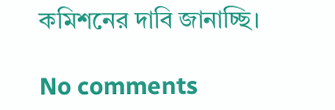কমিশনের দাবি জানাচ্ছি।

No comments